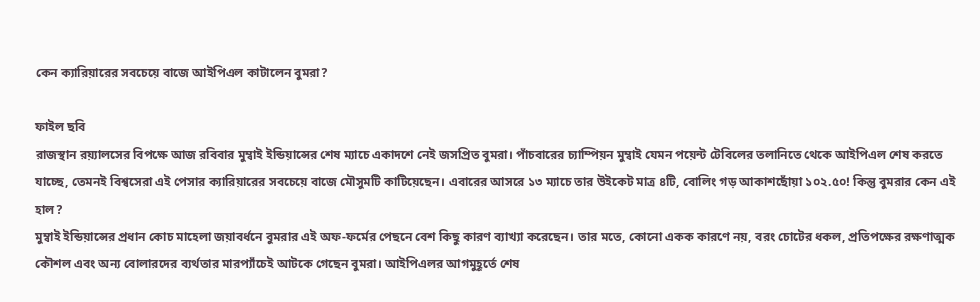কেন ক্যারিয়ারের সবচেয়ে বাজে আইপিএল কাটালেন বুমরা?

ফাইল ছবি
রাজস্থান রয়্যালসের বিপক্ষে আজ রবিবার মুম্বাই ইন্ডিয়ান্সের শেষ ম্যাচে একাদশে নেই জসপ্রিত বুমরা। পাঁচবারের চ্যাম্পিয়ন মুম্বাই যেমন পয়েন্ট টেবিলের তলানিতে থেকে আইপিএল শেষ করতে যাচ্ছে, তেমনই বিশ্বসেরা এই পেসার ক্যারিয়ারের সবচেয়ে বাজে মৌসুমটি কাটিয়েছেন। এবারের আসরে ১৩ ম্যাচে তার উইকেট মাত্র ৪টি, বোলিং গড় আকাশছোঁয়া ১০২.৫০! কিন্তু বুমরার কেন এই হাল?
মুম্বাই ইন্ডিয়ান্সের প্রধান কোচ মাহেলা জয়াবর্ধনে বুমরার এই অফ-ফর্মের পেছনে বেশ কিছু কারণ ব্যাখ্যা করেছেন। তার মতে, কোনো একক কারণে নয়, বরং চোটের ধকল, প্রতিপক্ষের রক্ষণাত্মক কৌশল এবং অন্য বোলারদের ব্যর্থতার মারপ্যাঁচেই আটকে গেছেন বুমরা। আইপিএলর আগমুহূর্তে শেষ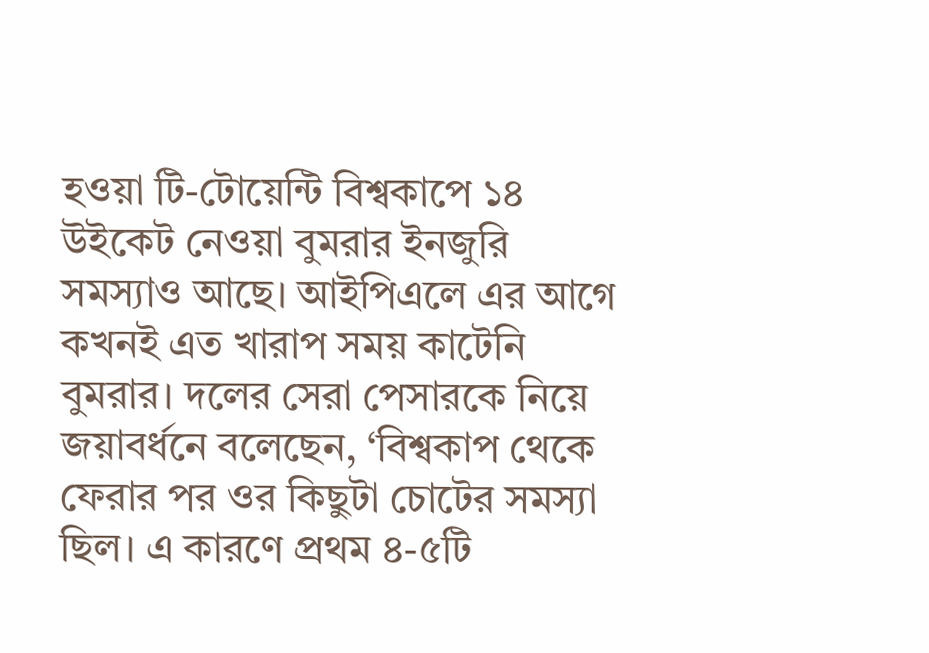হওয়া টি-টোয়েন্টি বিশ্বকাপে ১৪ উইকেট নেওয়া বুমরার ইনজুরি সমস্যাও আছে। আইপিএলে এর আগে কখনই এত খারাপ সময় কাটেনি বুমরার। দলের সেরা পেসারকে নিয়ে জয়াবর্ধনে বলেছেন, ‘বিশ্বকাপ থেকে ফেরার পর ওর কিছুটা চোটের সমস্যা ছিল। এ কারণে প্রথম ৪-৫টি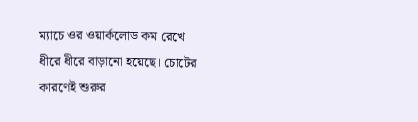ম্যাচে ওর ওয়ার্কলোড কম রেখে ধীরে ধীরে বাড়ানো হয়েছে। চোটের কারণেই শুরুর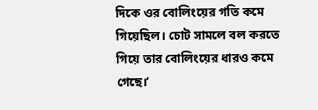দিকে ওর বোলিংয়ের গতি কমে গিয়েছিল। চোট সামলে বল করতে গিয়ে তার বোলিংয়ের ধারও কমে গেছে।’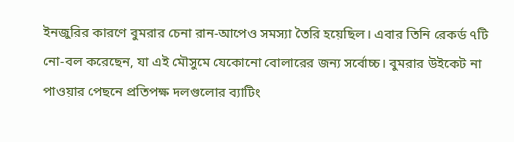ইনজুরির কারণে বুমরার চেনা রান-আপেও সমস্যা তৈরি হয়েছিল। এবার তিনি রেকর্ড ৭টি নো-বল করেছেন, যা এই মৌসুমে যেকোনো বোলারের জন্য সর্বোচ্চ। বুমরার উইকেট না পাওয়ার পেছনে প্রতিপক্ষ দলগুলোর ব্যাটিং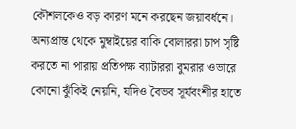কৌশলকেও বড় কারণ মনে করছেন জয়াবর্ধনে। অন্যপ্রান্ত থেকে মুম্বাইয়ের বাকি বোলাররা চাপ সৃষ্টি করতে না পারায় প্রতিপক্ষ ব্যাটাররা বুমরার ওভারে কোনো ঝুঁকিই নেয়নি, যদিও বৈভব সূর্যবংশীর হাতে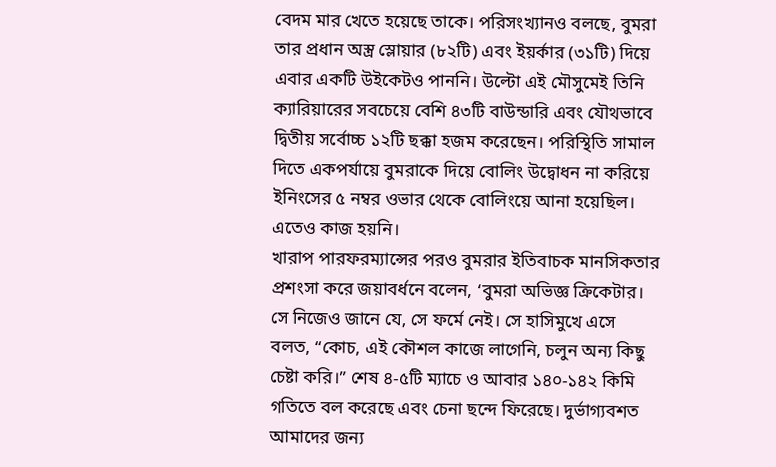বেদম মার খেতে হয়েছে তাকে। পরিসংখ্যানও বলছে, বুমরা তার প্রধান অস্ত্র স্লোয়ার (৮২টি) এবং ইয়র্কার (৩১টি) দিয়ে এবার একটি উইকেটও পাননি। উল্টো এই মৌসুমেই তিনি ক্যারিয়ারের সবচেয়ে বেশি ৪৩টি বাউন্ডারি এবং যৌথভাবে দ্বিতীয় সর্বোচ্চ ১২টি ছক্কা হজম করেছেন। পরিস্থিতি সামাল দিতে একপর্যায়ে বুমরাকে দিয়ে বোলিং উদ্বোধন না করিয়ে ইনিংসের ৫ নম্বর ওভার থেকে বোলিংয়ে আনা হয়েছিল। এতেও কাজ হয়নি।
খারাপ পারফরম্যান্সের পরও বুমরার ইতিবাচক মানসিকতার প্রশংসা করে জয়াবর্ধনে বলেন, ‘বুমরা অভিজ্ঞ ক্রিকেটার। সে নিজেও জানে যে, সে ফর্মে নেই। সে হাসিমুখে এসে বলত, “কোচ, এই কৌশল কাজে লাগেনি, চলুন অন্য কিছু চেষ্টা করি।” শেষ ৪-৫টি ম্যাচে ও আবার ১৪০-১৪২ কিমি গতিতে বল করেছে এবং চেনা ছন্দে ফিরেছে। দুর্ভাগ্যবশত আমাদের জন্য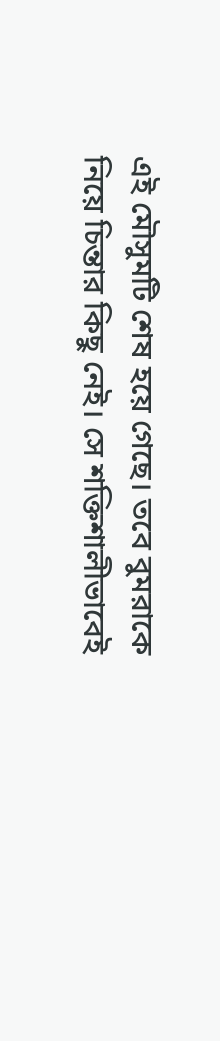এই মৌসুমটি শেষ হয়ে গেছে। তবে বুমরাকে নিয়ে চিন্তার কিছু নেই। সে শক্তিশালীভাবেই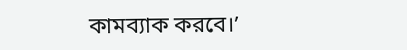কামব্যাক করবে।’